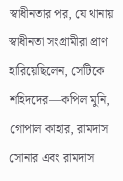স্বাধীনতার পর, যে থানায় স্বাধীনতা সংগ্রামীরা প্রাণ হারিয়েছিলেন, সেটিকে শহিদদের—কপিল মুনি, গোপাল কাহার, রামদাস সোনার এবং রামদাস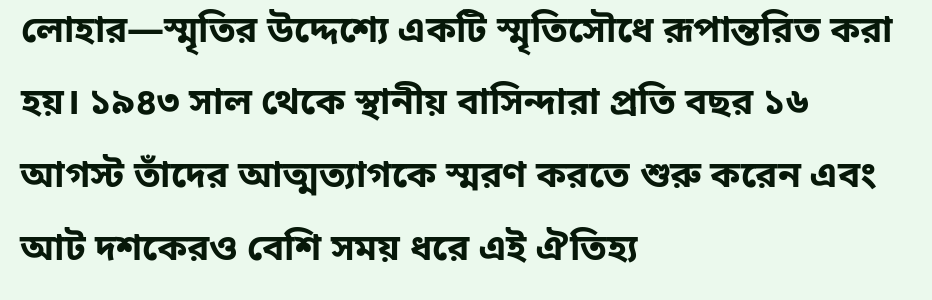লোহার—স্মৃতির উদ্দেশ্যে একটি স্মৃতিসৌধে রূপান্তরিত করা হয়। ১৯৪৩ সাল থেকে স্থানীয় বাসিন্দারা প্রতি বছর ১৬ আগস্ট তাঁদের আত্মত্যাগকে স্মরণ করতে শুরু করেন এবং আট দশকেরও বেশি সময় ধরে এই ঐতিহ্য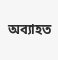অব্যাহত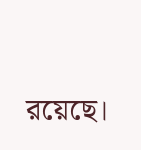রয়েছে।